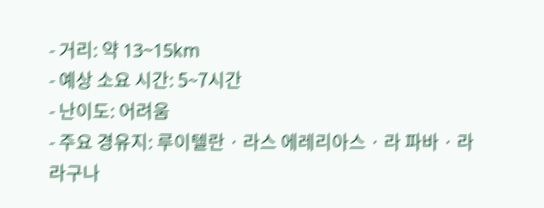- 거리: 약 13~15km
- 예상 소요 시간: 5~7시간
- 난이도: 어려움
- 주요 경유지: 루이텔란 · 라스 에레리아스 · 라 파바 · 라 라구나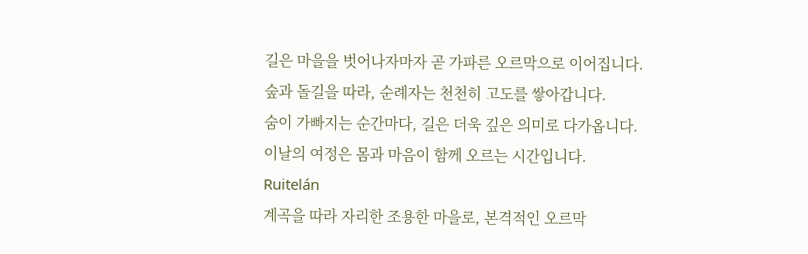길은 마을을 벗어나자마자 곧 가파른 오르막으로 이어집니다.
숲과 돌길을 따라, 순례자는 천천히 고도를 쌓아갑니다.
숨이 가빠지는 순간마다, 길은 더욱 깊은 의미로 다가옵니다.
이날의 여정은 몸과 마음이 함께 오르는 시간입니다.
Ruitelán
계곡을 따라 자리한 조용한 마을로, 본격적인 오르막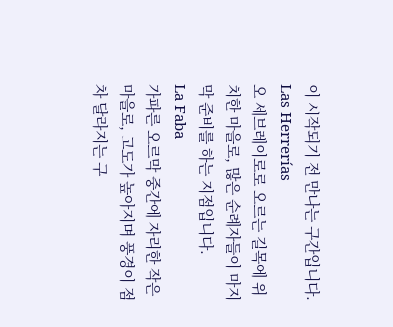이 시작되기 전 만나는 구간입니다.
Las Herrerías
오 세브레이로로 오르는 길목에 위치한 마을로, 많은 순례자들이 마지막 준비를 하는 지점입니다.
La Faba
가파른 오르막 중간에 자리한 작은 마을로, 고도가 높아지며 풍경이 점차 달라지는 구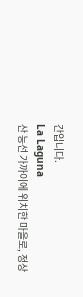간입니다.
La Laguna
산 능선 가까이에 위치한 마을로, 정상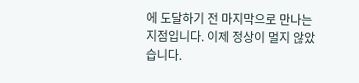에 도달하기 전 마지막으로 만나는 지점입니다. 이제 정상이 멀지 않았습니다.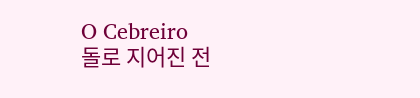O Cebreiro
돌로 지어진 전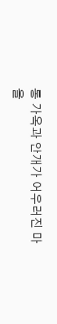통 가옥과 안개가 어우러진 마을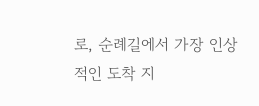로, 순례길에서 가장 인상적인 도착 지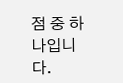점 중 하나입니다.